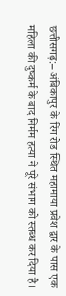छत्तीसगढ़:– अंबिकापुर के रिंग रोड स्थित महामाया प्रवेश द्वार के पास एक महिला की दुष्कर्म के बाद निर्मम हत्या ने पूरे संभाग को स्तब्ध कर दिया है।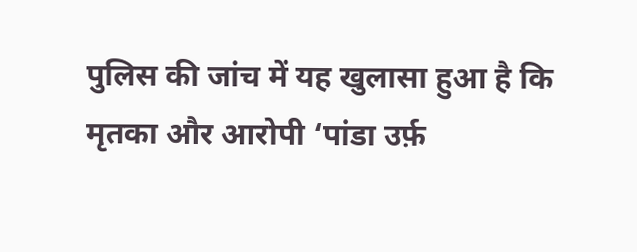पुलिस की जांच में यह खुलासा हुआ है कि मृतका और आरोपी ‘पांडा उर्फ़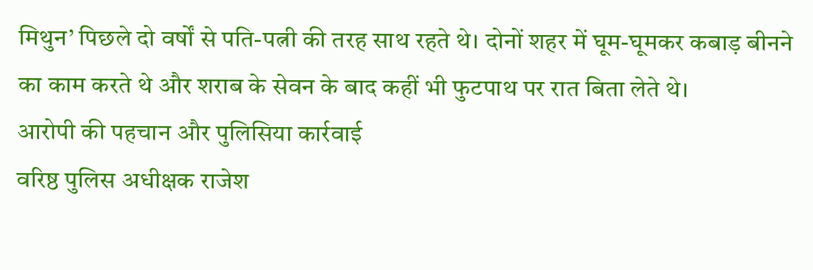मिथुन’ पिछले दो वर्षों से पति-पत्नी की तरह साथ रहते थे। दोनों शहर में घूम-घूमकर कबाड़ बीनने का काम करते थे और शराब के सेवन के बाद कहीं भी फुटपाथ पर रात बिता लेते थे।
आरोपी की पहचान और पुलिसिया कार्रवाई
वरिष्ठ पुलिस अधीक्षक राजेश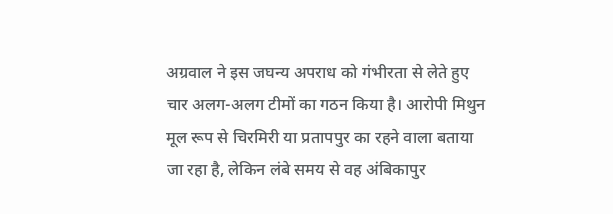अग्रवाल ने इस जघन्य अपराध को गंभीरता से लेते हुए चार अलग-अलग टीमों का गठन किया है। आरोपी मिथुन मूल रूप से चिरमिरी या प्रतापपुर का रहने वाला बताया जा रहा है, लेकिन लंबे समय से वह अंबिकापुर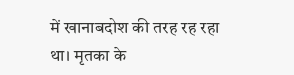में खानाबदोश की तरह रह रहा था। मृतका के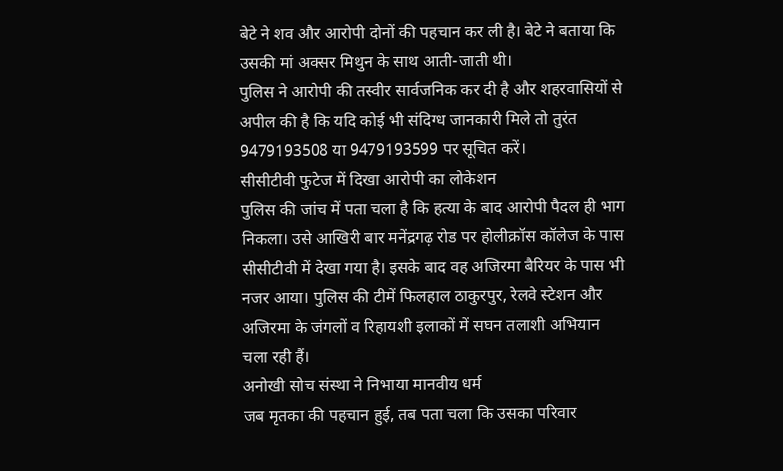बेटे ने शव और आरोपी दोनों की पहचान कर ली है। बेटे ने बताया कि उसकी मां अक्सर मिथुन के साथ आती-जाती थी।
पुलिस ने आरोपी की तस्वीर सार्वजनिक कर दी है और शहरवासियों से अपील की है कि यदि कोई भी संदिग्ध जानकारी मिले तो तुरंत 9479193508 या 9479193599 पर सूचित करें।
सीसीटीवी फुटेज में दिखा आरोपी का लोकेशन
पुलिस की जांच में पता चला है कि हत्या के बाद आरोपी पैदल ही भाग निकला। उसे आखिरी बार मनेंद्रगढ़ रोड पर होलीक्रॉस कॉलेज के पास सीसीटीवी में देखा गया है। इसके बाद वह अजिरमा बैरियर के पास भी नजर आया। पुलिस की टीमें फिलहाल ठाकुरपुर, रेलवे स्टेशन और अजिरमा के जंगलों व रिहायशी इलाकों में सघन तलाशी अभियान चला रही हैं।
अनोखी सोच संस्था ने निभाया मानवीय धर्म
जब मृतका की पहचान हुई, तब पता चला कि उसका परिवार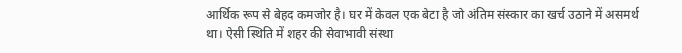आर्थिक रूप से बेहद कमजोर है। घर में केवल एक बेटा है जो अंतिम संस्कार का खर्च उठाने में असमर्थ था। ऐसी स्थिति में शहर की सेवाभावी संस्था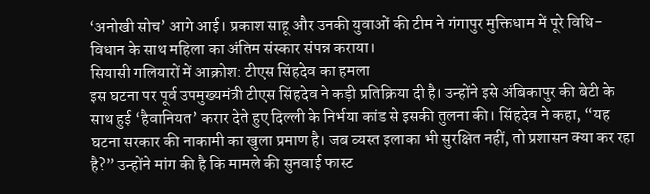‘अनोखी सोच’ आगे आई। प्रकाश साहू और उनकी युवाओं की टीम ने गंगापुर मुक्तिधाम में पूरे विधि-विधान के साथ महिला का अंतिम संस्कार संपन्न कराया।
सियासी गलियारों में आक्रोश: टीएस सिंहदेव का हमला
इस घटना पर पूर्व उपमुख्यमंत्री टीएस सिंहदेव ने कड़ी प्रतिक्रिया दी है। उन्होंने इसे अंबिकापुर की बेटी के साथ हुई ‘हैवानियत’ करार देते हुए दिल्ली के निर्भया कांड से इसकी तुलना की। सिंहदेव ने कहा, “यह घटना सरकार की नाकामी का खुला प्रमाण है। जब व्यस्त इलाका भी सुरक्षित नहीं, तो प्रशासन क्या कर रहा है?” उन्होंने मांग की है कि मामले की सुनवाई फास्ट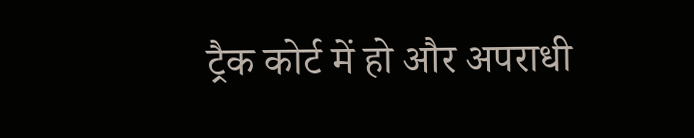ट्रैक कोर्ट में हो और अपराधी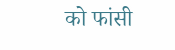को फांसी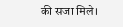की सजा मिले।